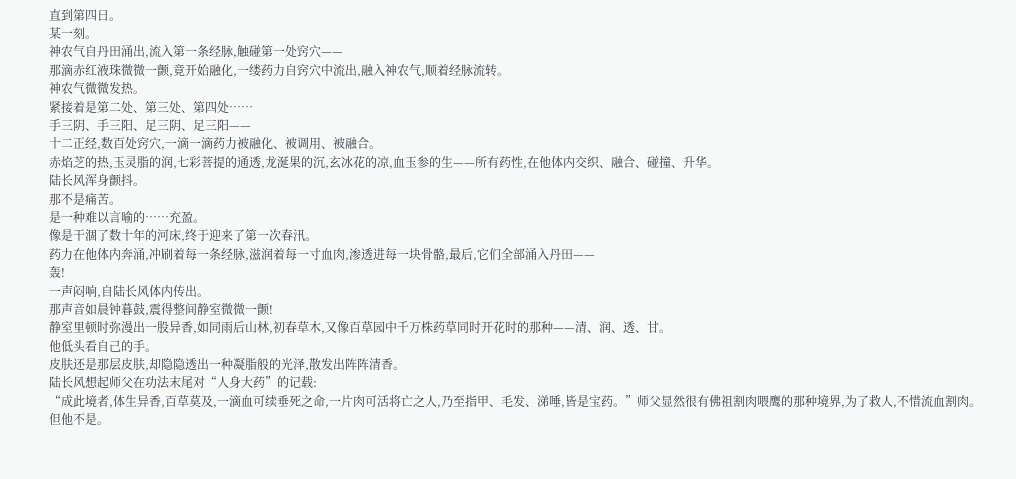直到第四日。
某一刻。
神农气自丹田涌出,流入第一条经脉,触碰第一处窍穴——
那滴赤红液珠微微一颤,竟开始融化,一缕药力自窍穴中流出,融入神农气,顺着经脉流转。
神农气微微发热。
紧接着是第二处、第三处、第四处……
手三阴、手三阳、足三阴、足三阳——
十二正经,数百处窍穴,一滴一滴药力被融化、被调用、被融合。
赤焰芝的热,玉灵脂的润,七彩菩提的通透,龙涎果的沉,玄冰花的凉,血玉参的生——所有药性,在他体内交织、融合、碰撞、升华。
陆长风浑身颤抖。
那不是痛苦。
是一种难以言喻的……充盈。
像是干涸了数十年的河床,终于迎来了第一次春汛。
药力在他体内奔涌,冲刷着每一条经脉,滋润着每一寸血肉,渗透进每一块骨骼,最后,它们全部涌入丹田——
轰!
一声闷响,自陆长风体内传出。
那声音如晨钟暮鼓,震得整间静室微微一颤!
静室里顿时弥漫出一股异香,如同雨后山林,初春草木,又像百草园中千万株药草同时开花时的那种——清、润、透、甘。
他低头看自己的手。
皮肤还是那层皮肤,却隐隐透出一种凝脂般的光泽,散发出阵阵清香。
陆长风想起师父在功法末尾对“人身大药”的记载:
“成此境者,体生异香,百草莫及,一滴血可续垂死之命,一片肉可活将亡之人,乃至指甲、毛发、涕唾,皆是宝药。”师父显然很有佛祖割肉喂鹰的那种境界,为了救人,不惜流血割肉。
但他不是。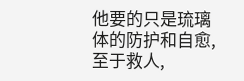他要的只是琉璃体的防护和自愈,至于救人,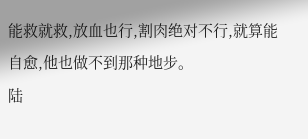能救就救,放血也行,割肉绝对不行,就算能自愈,他也做不到那种地步。
陆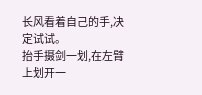长风看着自己的手,决定试试。
抬手摄剑一划,在左臂上划开一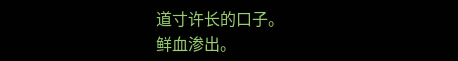道寸许长的口子。
鲜血渗出。